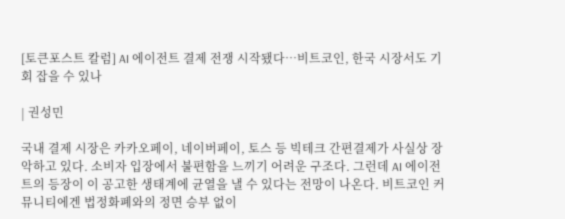[토큰포스트 칼럼] AI 에이전트 결제 전쟁 시작됐다…비트코인, 한국 시장서도 기회 잡을 수 있나

| 권성민

국내 결제 시장은 카카오페이, 네이버페이, 토스 등 빅테크 간편결제가 사실상 장악하고 있다. 소비자 입장에서 불편함을 느끼기 어려운 구조다. 그런데 AI 에이전트의 등장이 이 공고한 생태계에 균열을 낼 수 있다는 전망이 나온다. 비트코인 커뮤니티에겐 법정화폐와의 정면 승부 없이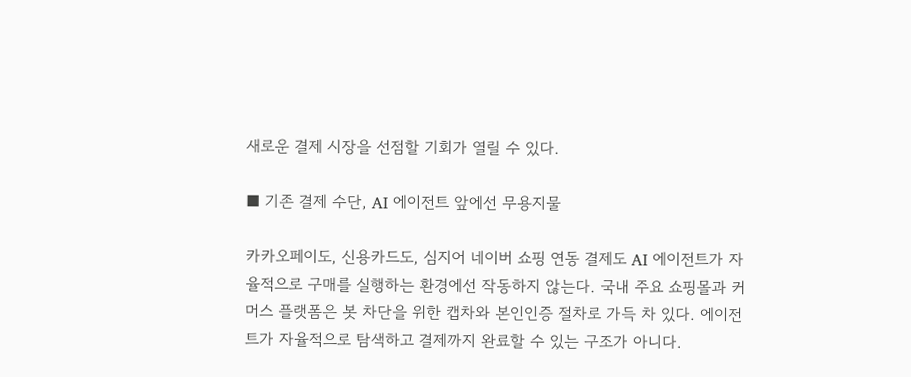새로운 결제 시장을 선점할 기회가 열릴 수 있다.

■ 기존 결제 수단, AI 에이전트 앞에선 무용지물

카카오페이도, 신용카드도, 심지어 네이버 쇼핑 연동 결제도 AI 에이전트가 자율적으로 구매를 실행하는 환경에선 작동하지 않는다. 국내 주요 쇼핑몰과 커머스 플랫폼은 봇 차단을 위한 캡차와 본인인증 절차로 가득 차 있다. 에이전트가 자율적으로 탐색하고 결제까지 완료할 수 있는 구조가 아니다.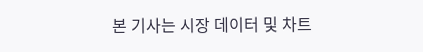본 기사는 시장 데이터 및 차트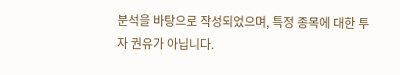분석을 바탕으로 작성되었으며, 특정 종목에 대한 투자 권유가 아닙니다.